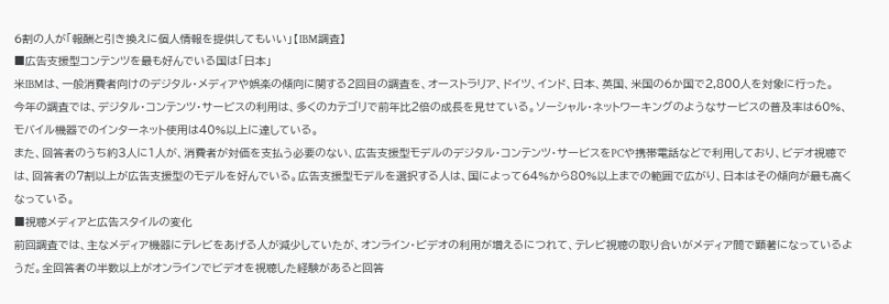6割の人が「報酬と引き換えに個人情報を提供してもいい」【IBM調査】
■広告支援型コンテンツを最も好んでいる国は「日本」
米IBMは、一般消費者向けのデジタル・メディアや娯楽の傾向に関する2回目の調査を、オーストラリア、ドイツ、インド、日本、英国、米国の6か国で2,800人を対象に行った。
今年の調査では、デジタル・コンテンツ・サービスの利用は、多くのカテゴリで前年比2倍の成長を見せている。ソーシャル・ネットワーキングのようなサービスの普及率は60%、モバイル機器でのインターネット使用は40%以上に達している。
また、回答者のうち約3人に1人が、消費者が対価を支払う必要のない、広告支援型モデルのデジタル・コンテンツ・サービスをPCや携帯電話などで利用しており、ビデオ視聴では、回答者の7割以上が広告支援型のモデルを好んでいる。広告支援型モデルを選択する人は、国によって64%から80%以上までの範囲で広がり、日本はその傾向が最も高くなっている。
■視聴メディアと広告スタイルの変化
前回調査では、主なメディア機器にテレビをあげる人が減少していたが、オンライン・ビデオの利用が増えるにつれて、テレビ視聴の取り合いがメディア間で顕著になっているようだ。全回答者の半数以上がオンラインでビデオを視聴した経験があると回答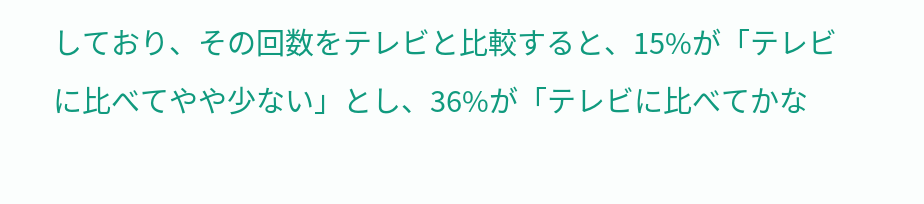しており、その回数をテレビと比較すると、15%が「テレビに比べてやや少ない」とし、36%が「テレビに比べてかな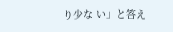り少な い」と答え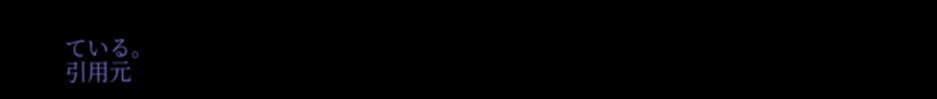ている。
引用元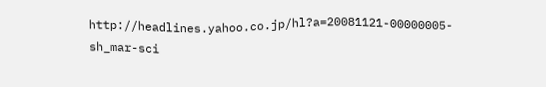http://headlines.yahoo.co.jp/hl?a=20081121-00000005-sh_mar-sci